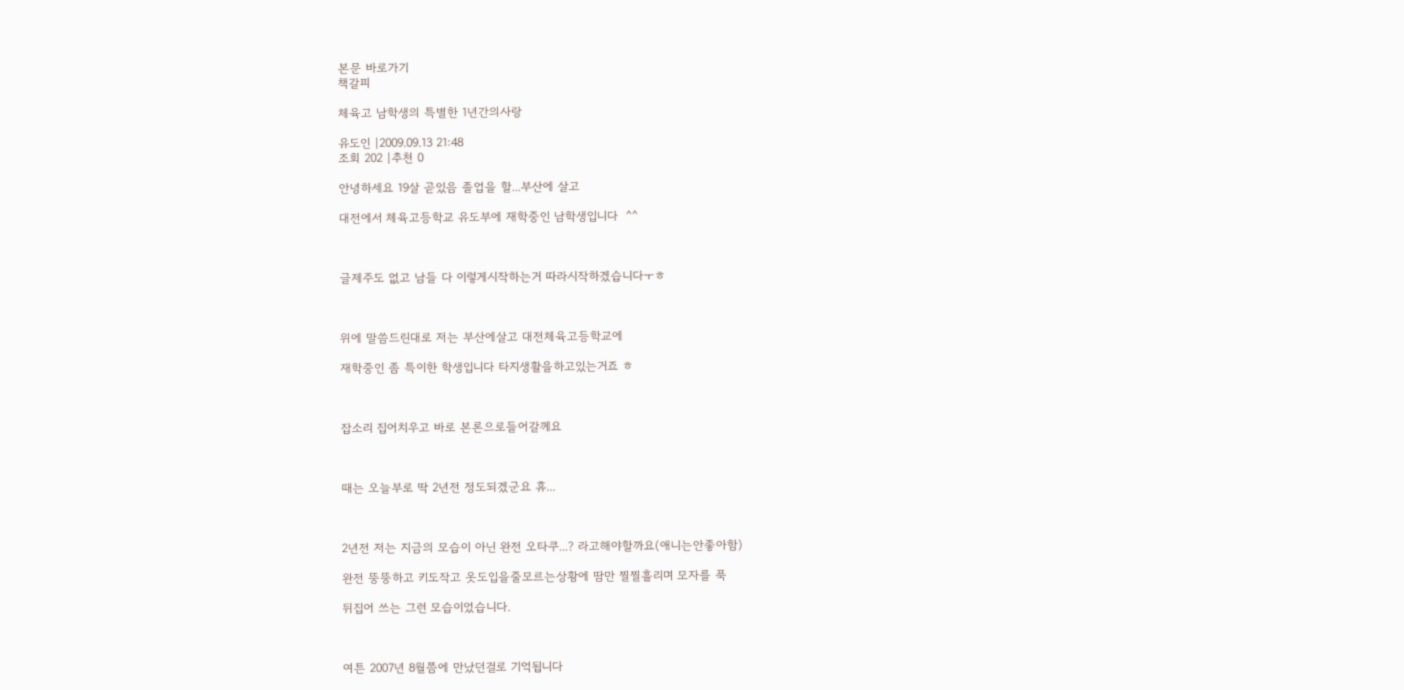본문 바로가기
책갈피

체육고 남학생의 특별한 1년간의사랑

유도인 |2009.09.13 21:48
조회 202 |추천 0

안녕하세요 19살 곧있음 졸업을 할...부산에 살고

대전에서 체육고등학교 유도부에 재학중인 남학생입니다  ^^



글제주도 없고 남들 다 이렇게시작하는거 따라시작하겠습니다ㅜㅎ



위에 말씀드린대로 저는 부산에살고 대전체육고등학교에

재학중인 좀 특이한 학생입니다 타지생활을하고있는거죠 ㅎ



잡소리 집어치우고 바로 본론으로들어갈께요



때는 오늘부로 딱 2년전 정도되겠군요 휴...



2년전 저는 지금의 모습이 아닌 완전 오타쿠...? 라고해야할까요(애니는안좋아함)

완전 뚱뚱하고 키도작고 옷도입을줄모르는상황에 땀만 찔찔흘리며 모자를 푹

뒤집어 쓰는 그런 모습이었습니다.



여튼 2007년 8월쯤에 만났던걸로 기억됩니다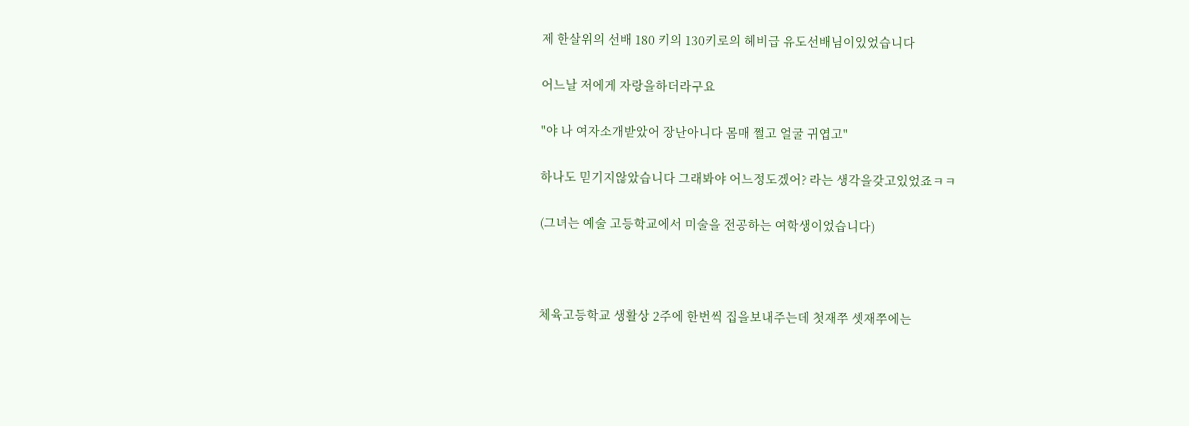제 한살위의 선배 180 키의 130키로의 헤비급 유도선배님이있었습니다

어느날 저에게 자랑을하더라구요

"야 나 여자소개받았어 장난아니다 몸매 쩔고 얼굴 귀엽고"

하나도 믿기지않았습니다 그래봐야 어느정도겠어? 라는 생각을갖고있었죠ㅋㅋ

(그녀는 예술 고등학교에서 미술을 전공하는 여학생이었습니다)



체육고등학교 생활상 2주에 한번씩 집을보내주는데 첫재쭈 셋재쭈에는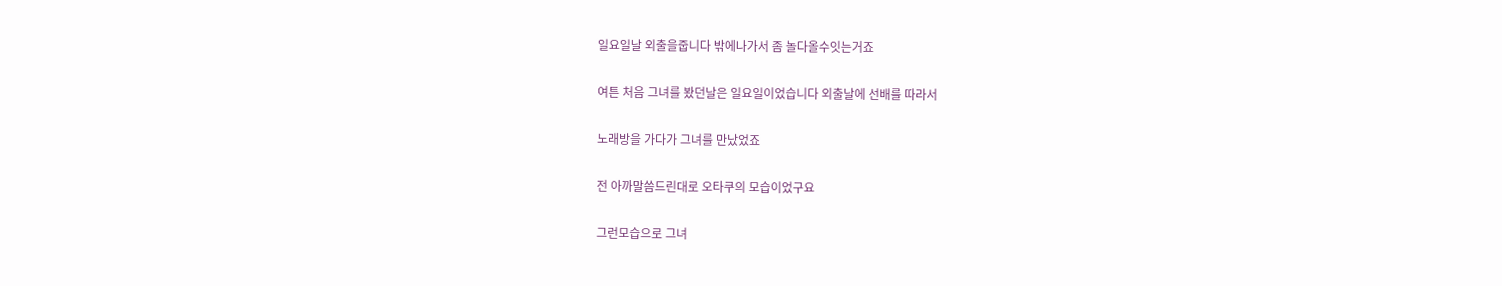일요일날 외출을줍니다 밖에나가서 좀 놀다올수잇는거죠

여튼 처음 그녀를 봤던날은 일요일이었습니다 외출날에 선배를 따라서

노래방을 가다가 그녀를 만났었죠

전 아까말씀드린대로 오타쿠의 모습이었구요

그런모습으로 그녀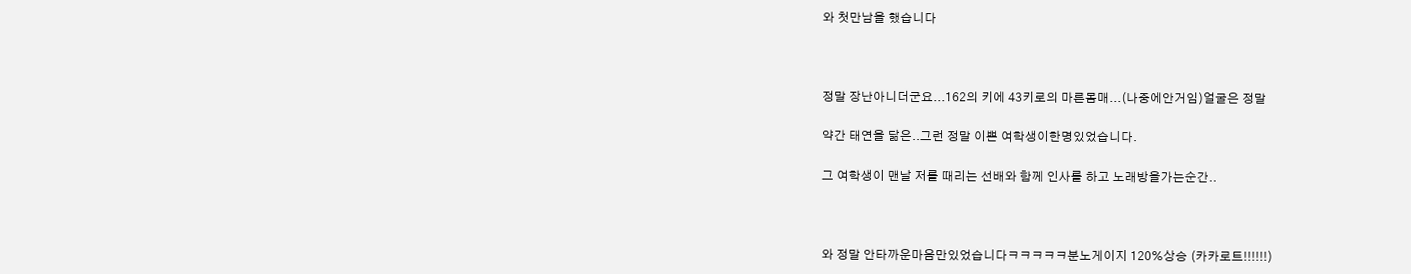와 첫만남을 했습니다



정말 장난아니더군요...162의 키에 43키로의 마른몸매...(나중에안거임)얼굴은 정말

약간 태연을 닮은..그런 정말 이쁜 여학생이한명있었습니다.

그 여학생이 맨날 저를 때리는 선배와 함께 인사를 하고 노래방을가는순간..



와 정말 안타까운마음만있었습니다ㅋㅋㅋㅋㅋ분노게이지 120%상승 (카카로트!!!!!!)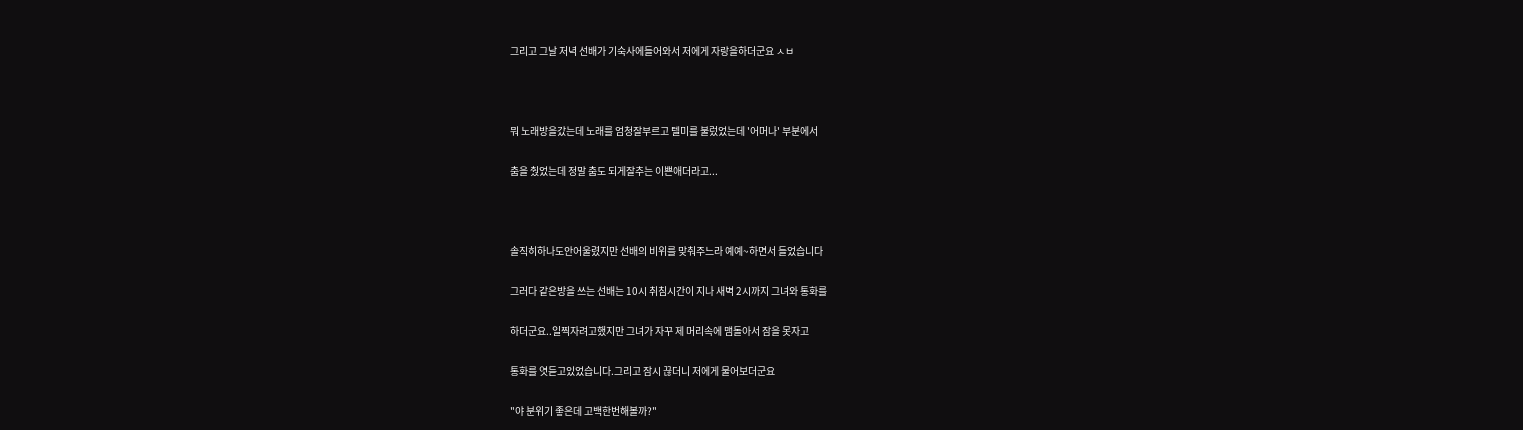그리고 그날 저녁 선배가 기숙사에들어와서 저에게 자랑을하더군요 ㅅㅂ



뭐 노래방을갔는데 노래를 엄청잘부르고 텔미를 불렀었는데 '어머나' 부분에서

춤을 췄었는데 정말 춤도 되게잘추는 이쁜애더라고...



솔직히하나도안어울렸지만 선배의 비위를 맞춰주느라 예예~하면서 들었습니다

그러다 같은방을 쓰는 선배는 10시 취침시간이 지나 새벽 2시까지 그녀와 통화를

하더군요..일찍자려고했지만 그녀가 자꾸 제 머리속에 맴돌아서 잠을 못자고

통화를 엿듣고있었습니다.그리고 잠시 끊더니 저에게 물어보더군요

"야 분위기 좋은데 고백한번해볼까?"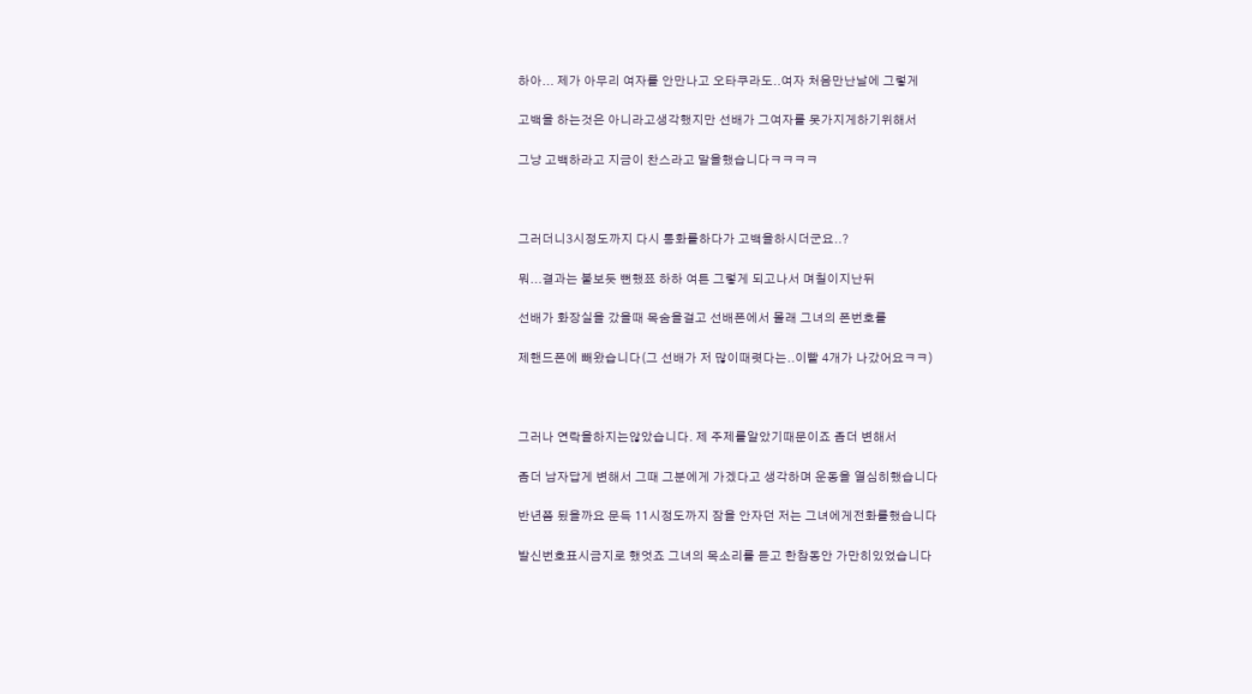하아... 제가 아무리 여자를 안만나고 오타쿠라도..여자 처음만난날에 그렇게

고백을 하는것은 아니라고생각했지만 선배가 그여자를 못가지게하기위해서

그냥 고백하라고 지금이 찬스라고 말을했습니다ㅋㅋㅋㅋ



그러더니3시정도까지 다시 통화를하다가 고백을하시더군요..?

뭐...결과는 불보듯 뻔했쬬 하하 여튼 그렇게 되고나서 며칠이지난뒤

선배가 화장실을 갔을때 목숨을걸고 선배폰에서 몰래 그녀의 폰번호를

제핸드폰에 빼왔습니다(그 선배가 저 많이때렷다는..이빨 4개가 나갔어요ㅋㅋ)



그러나 연락을하지는않았습니다. 제 주제를알았기때문이죠 좀더 변해서

좀더 남자답게 변해서 그때 그분에게 가겠다고 생각하며 운동을 열심히했습니다

반년쯤 됬을까요 문득 11시정도까지 잠을 안자던 저는 그녀에게전화를했습니다

발신번호표시금지로 했엇죠 그녀의 목소리를 듣고 한참동안 가만히있었습니다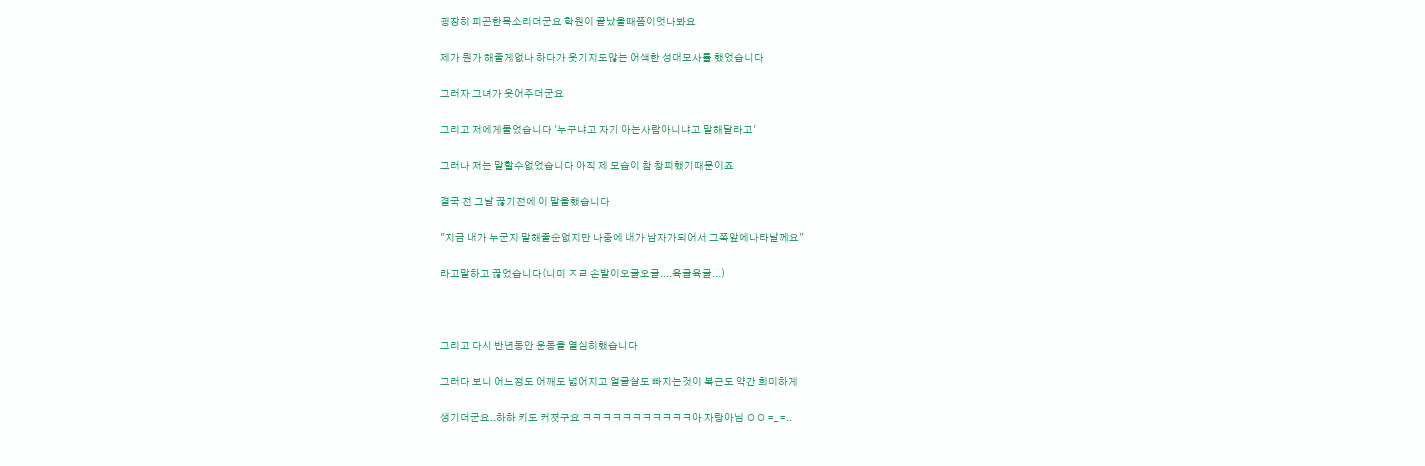굉장히 피곤한목소리더군요 학원이 끝났을때쯤이엇나봐요

제가 뭔가 해줄게없나 하다가 웃기지도않는 어색한 성대모사를 했었습니다

그러자 그녀가 웃어주더군요

그리고 저에게물었습니다 '누구냐고 자기 아는사람아니냐고 말해달라고'

그러나 저는 말할수없었습니다 아직 제 모습이 참 창피했기때문이죠

결국 전 그날 끊기전에 이 말을했습니다

"지금 내가 누군지 말해줄순없지만 나중에 내가 남자가되어서 그쪽앞에나타날께요"

라고말하고 끊었습니다(니미 ㅈㄹ 손발이오글오글....육글육글...)



그리고 다시 반년동안 운동을 열심히했습니다

그러다 보니 어느정도 어깨도 넓어지고 얼굴살도 빠지는것이 복근도 약간 희미하게

생기더군요..하하 키도 커졋구요 ㅋㅋㅋㅋㅋㅋㅋㅋㅋㅋㅋ아 자랑아님 ㅇㅇ =_ =..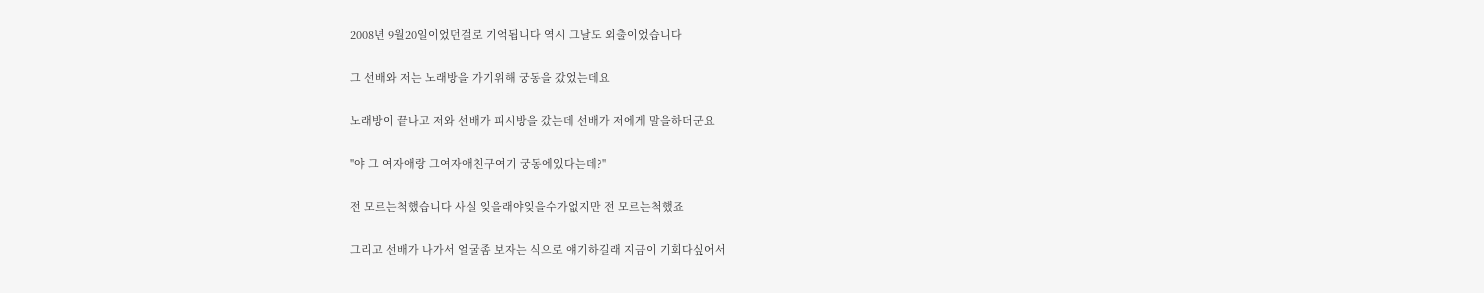2008년 9월20일이었던걸로 기억됩니다 역시 그날도 외출이었습니다

그 선배와 저는 노래방을 가기위해 궁동을 갔었는데요

노래방이 끝나고 저와 선배가 피시방을 갔는데 선배가 저에게 말을하더군요

"야 그 여자애랑 그여자애친구여기 궁동에있다는데?"

전 모르는척했습니다 사실 잊을래야잊을수가없지만 전 모르는척했죠

그리고 선배가 나가서 얼굴좀 보자는 식으로 얘기하길래 지금이 기회다싶어서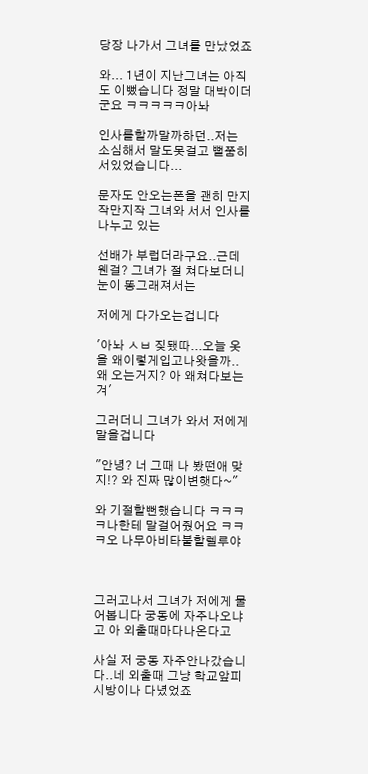당장 나가서 그녀를 만났었죠

와... 1년이 지난그녀는 아직도 이뻤습니다 정말 대박이더군요 ㅋㅋㅋㅋㅋ아놔

인사를할까말까하던..저는 소심해서 말도못걸고 뻘쭘히 서있었습니다...

문자도 안오는폰을 괜히 만지작만지작 그녀와 서서 인사를 나누고 있는

선배가 부럽더라구요..근데 웬걸? 그녀가 절 쳐다보더니 눈이 똥그래져서는

저에게 다가오는겁니다

'아놔 ㅅㅂ 짖됐따...오늘 옷을 왜이렇게입고나왓을까..왜 오는거지? 아 왜쳐다보는겨'

그러더니 그녀가 와서 저에게말을겁니다

"안녕? 너 그때 나 봤떤애 맞지!? 와 진짜 많이변햇다~"

와 기절할뻔했습니다 ㅋㅋㅋㅋ나한테 말걸어줬어요 ㅋㅋㅋ오 나무아비타불할렐루야



그러고나서 그녀가 저에게 물어봅니다 궁동에 자주나오냐고 아 외출때마다나온다고

사실 저 궁동 자주안나갔습니다..네 외출때 그냥 학교앞피시방이나 다녔었죠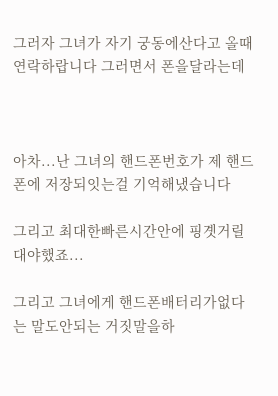그러자 그녀가 자기 궁동에산다고 올때 연락하랍니다 그러면서 폰을달라는데



아차...난 그녀의 핸드폰번호가 제 핸드폰에 저장되잇는걸 기억해냈습니다

그리고 최대한빠른시간안에 핑곗거릴 대야했죠...

그리고 그녀에게 핸드폰배터리가없다는 말도안되는 거짓말을하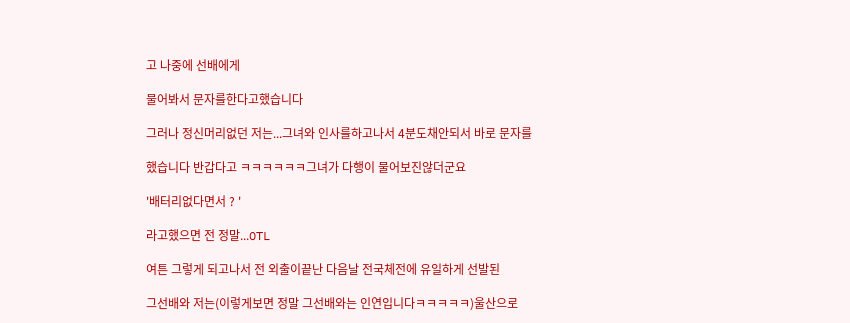고 나중에 선배에게

물어봐서 문자를한다고했습니다

그러나 정신머리없던 저는...그녀와 인사를하고나서 4분도채안되서 바로 문자를

했습니다 반갑다고 ㅋㅋㅋㅋㅋㅋ그녀가 다행이 물어보진않더군요

'배터리없다면서 ? '

라고했으면 전 정말...OTL

여튼 그렇게 되고나서 전 외출이끝난 다음날 전국체전에 유일하게 선발된

그선배와 저는(이렇게보면 정말 그선배와는 인연입니다ㅋㅋㅋㅋㅋ)울산으로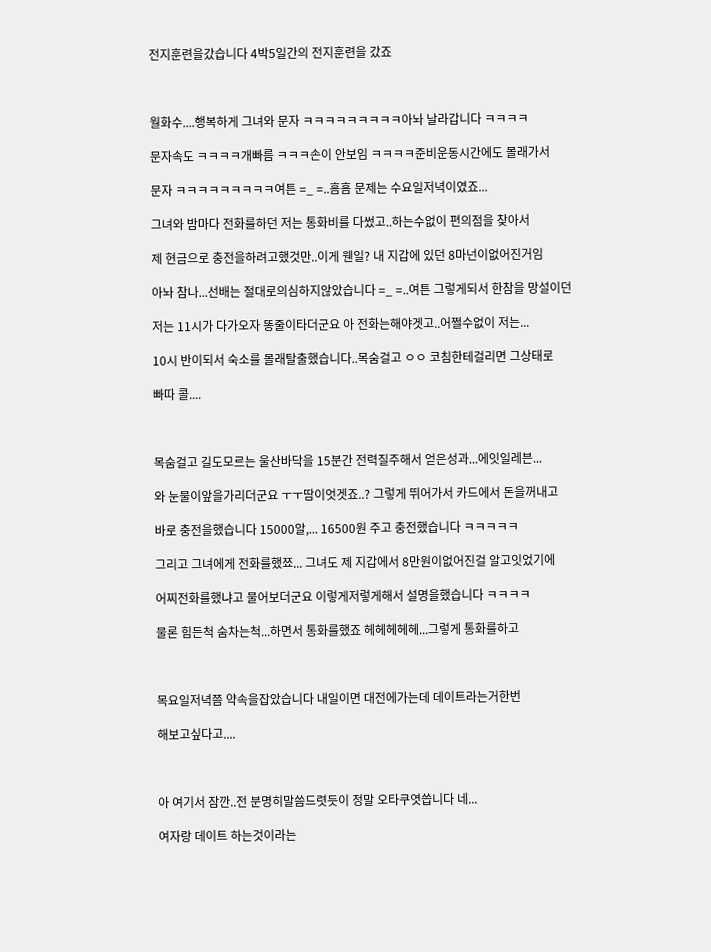전지훈련을갔습니다 4박5일간의 전지훈련을 갔죠



월화수....행복하게 그녀와 문자 ㅋㅋㅋㅋㅋㅋㅋㅋㅋ아놔 날라갑니다 ㅋㅋㅋㅋ

문자속도 ㅋㅋㅋㅋ개빠름 ㅋㅋㅋ손이 안보임 ㅋㅋㅋㅋ준비운동시간에도 몰래가서

문자 ㅋㅋㅋㅋㅋㅋㅋㅋㅋ여튼 =_ =..흠흠 문제는 수요일저녁이였죠...

그녀와 밤마다 전화를하던 저는 통화비를 다썼고..하는수없이 편의점을 찾아서

제 현금으로 충전을하려고했것만..이게 웬일? 내 지갑에 있던 8마넌이없어진거임

아놔 참나...선배는 절대로의심하지않았습니다 =_ =..여튼 그렇게되서 한참을 망설이던

저는 11시가 다가오자 똥줄이타더군요 아 전화는해야겟고..어쩔수없이 저는...

10시 반이되서 숙소를 몰래탈출했습니다..목숨걸고 ㅇㅇ 코침한테걸리면 그상태로

빠따 콜....



목숨걸고 길도모르는 울산바닥을 15분간 전력질주해서 얻은성과...에잇일레븐...

와 눈물이앞을가리더군요 ㅜㅜ땀이엇겟죠..? 그렇게 뛰어가서 카드에서 돈을꺼내고

바로 충전을했습니다 15000알,... 16500원 주고 충전했습니다 ㅋㅋㅋㅋㅋ

그리고 그녀에게 전화를했쬬... 그녀도 제 지갑에서 8만원이없어진걸 알고잇었기에

어찌전화를했냐고 물어보더군요 이렇게저렇게해서 설명을했습니다 ㅋㅋㅋㅋ

물론 힘든척 숨차는척...하면서 통화를했죠 헤헤헤헤헤...그렇게 통화를하고



목요일저녁쯤 약속을잡았습니다 내일이면 대전에가는데 데이트라는거한번

해보고싶다고....



아 여기서 잠깐..전 분명히말씀드렷듯이 정말 오타쿠엿씁니다 네...

여자랑 데이트 하는것이라는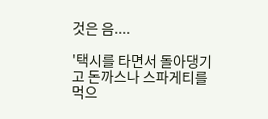것은 음....

'택시를 타면서 돌아댕기고 돈까스나 스파게티를 먹으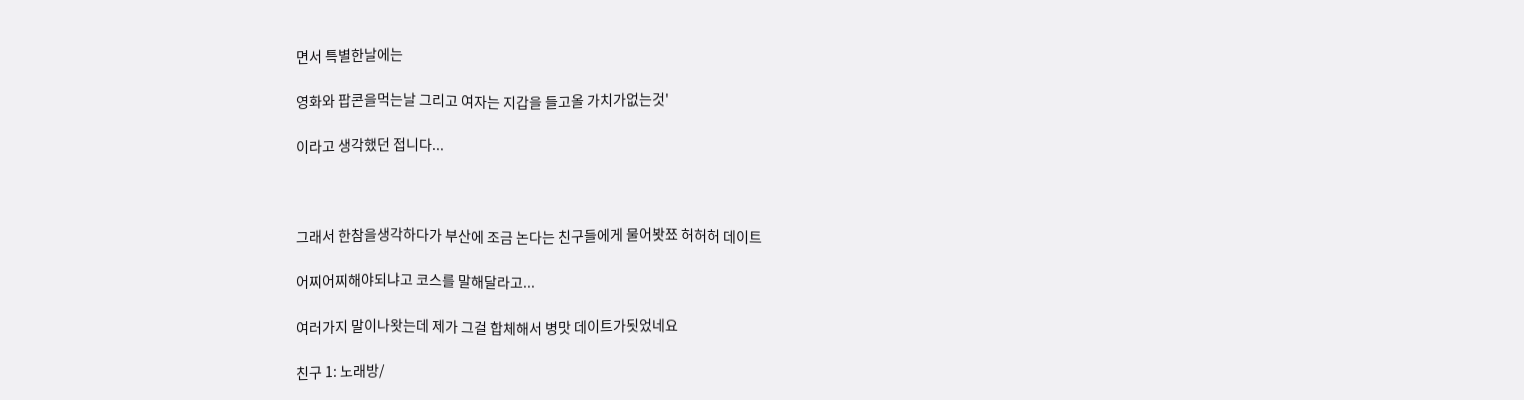면서 특별한날에는

영화와 팝콘을먹는날 그리고 여자는 지갑을 들고올 가치가없는것'

이라고 생각했던 접니다...



그래서 한참을생각하다가 부산에 조금 논다는 친구들에게 물어봣쬬 허허허 데이트

어찌어찌해야되냐고 코스를 말해달라고...

여러가지 말이나왓는데 제가 그걸 합체해서 병맛 데이트가됫었네요

친구 1: 노래방/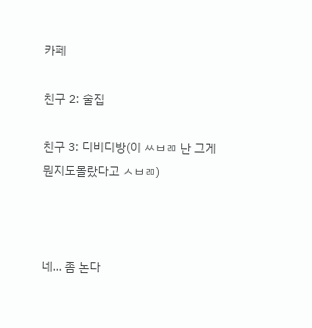카페

친구 2: 술집

친구 3: 디비디방(이 ㅆㅂㄻ 난 그게 뭔지도몰랐다고 ㅅㅂㄻ)



네... 좀 논다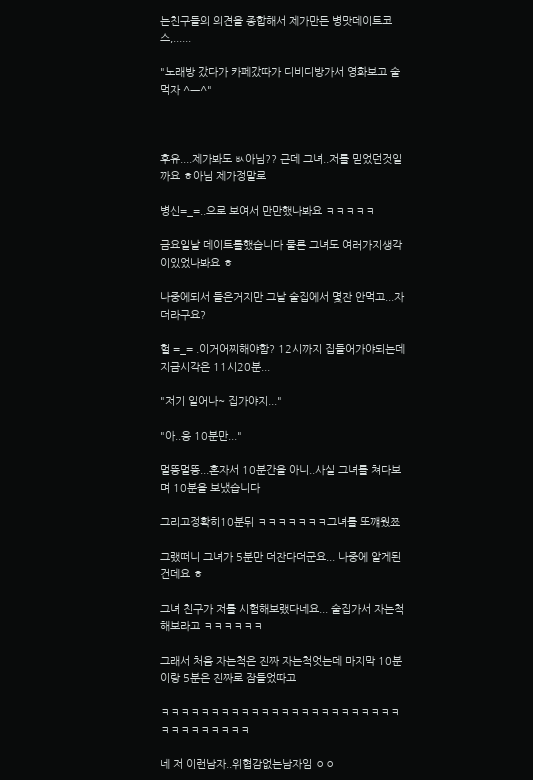는친구들의 의견을 종합해서 제가만든 병맛데이트코스,......

"노래방 갔다가 카페갔따가 디비디방가서 영화보고 술먹자 ^ㅡ^"



후유....제가봐도 ㅄ아님?? 근데 그녀..저를 믿었던것일까요 ㅎ아님 제가정말로

병신=_=..으로 보여서 만만했나봐요 ㅋㅋㅋㅋㅋ

금요일날 데이트를했습니다 물론 그녀도 여러가지생각이있었나봐요 ㅎ

나중에되서 들은거지만 그날 술집에서 몇잔 안먹고...자더라구요?

헐 =_= .이거어찌해야함? 12시까지 집들어가야되는데 지금시각은 11시20분...

"저기 일어나~ 집가야지..."

"아..응 10분만..."

멀뚱멀뚱...혼자서 10분간을 아니..사실 그녀를 쳐다보며 10분을 보냈습니다

그리고정확히10분뒤 ㅋㅋㅋㅋㅋㅋㅋ그녀를 또꺠웠쬬

그랬떠니 그녀가 5분만 더잔다더군요... 나중에 알게된건데요 ㅎ

그녀 친구가 저를 시험해보랬다네요... 술집가서 자는척해보라고 ㅋㅋㅋㅋㅋㅋ

그래서 처음 자는척은 진짜 자는척엇는데 마지막 10분이랑 5분은 진짜로 잠들었따고

ㅋㅋㅋㅋㅋㅋㅋㅋㅋㅋㅋㅋㅋㅋㅋㅋㅋㅋㅋㅋㅋㅋㅋㅋㅋㅋㅋㅋㅋㅋㅋㅋㅋ

네 저 이런남자..위협감없는남자임 ㅇㅇ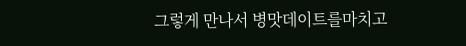그렇게 만나서 병맛데이트를마치고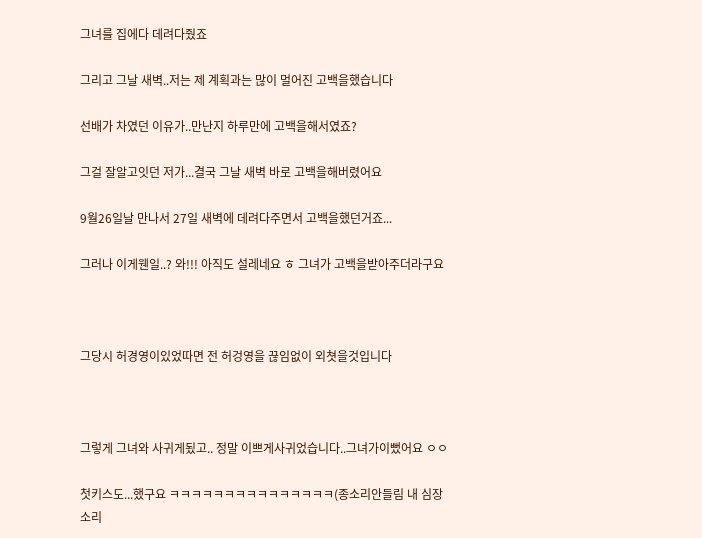그녀를 집에다 데려다줬죠

그리고 그날 새벽..저는 제 계획과는 많이 멀어진 고백을했습니다

선배가 차였던 이유가..만난지 하루만에 고백을해서였죠?

그걸 잘알고잇던 저가...결국 그날 새벽 바로 고백을해버렸어요

9월26일날 만나서 27일 새벽에 데려다주면서 고백을했던거죠...

그러나 이게웬일..? 와!!! 아직도 설레네요 ㅎ 그녀가 고백을받아주더라구요



그당시 허경영이있었따면 전 허겅영을 끊임없이 외쳣을것입니다



그렇게 그녀와 사귀게됬고.. 정말 이쁘게사귀었습니다..그녀가이뻤어요 ㅇㅇ

첫키스도...했구요 ㅋㅋㅋㅋㅋㅋㅋㅋㅋㅋㅋㅋㅋㅋㅋ(종소리안들림 내 심장소리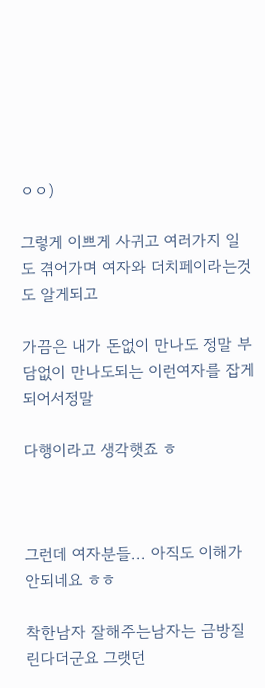ㅇㅇ)

그렇게 이쁘게 사귀고 여러가지 일도 겪어가며 여자와 더치페이라는것도 알게되고

가끔은 내가 돈없이 만나도 정말 부담없이 만나도되는 이런여자를 잡게되어서정말

다행이라고 생각햇죠 ㅎ



그런데 여자분들... 아직도 이해가안되네요 ㅎㅎ

착한남자 잘해주는남자는 금방질린다더군요 그랫던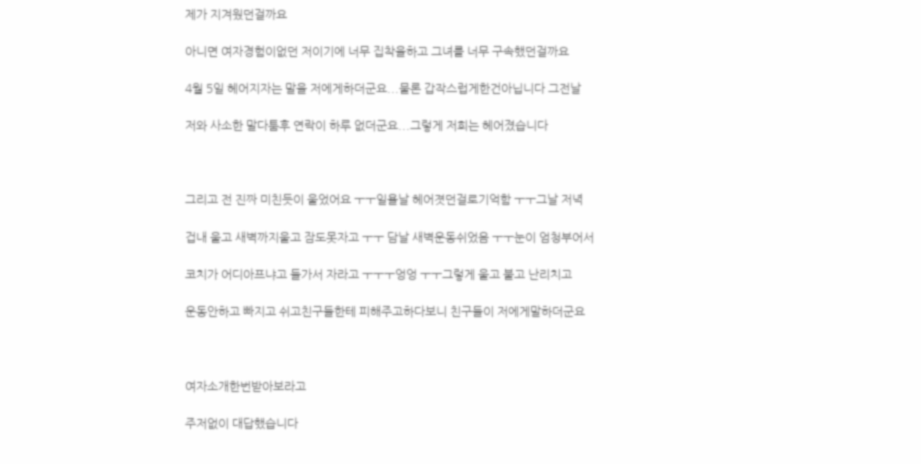제가 지겨웠던걸까요

아니면 여자경험이없던 저이기에 너무 집착을하고 그녀를 너무 구속했던걸까요

4월 5일 헤어지자는 말을 저에게하더군요...물론 갑작스럽게한건아닙니다 그전날

저와 사소한 말다툼후 연락이 하루 없더군요...그렇게 저희는 헤어졌습니다



그리고 전 진짜 미친듯이 울었어요 ㅜㅜ일욜날 헤어졋던걸로기억함 ㅜㅜ그날 저녁

겁내 울고 새벽까지울고 잠도못자고 ㅜㅜ 담날 새벽운동쉬었음 ㅜㅜ눈이 엄청부어서

코치가 어디아프냐고 들가서 자라고 ㅜㅜㅜ엉엉 ㅜㅜ그렇게 울고 불고 난리치고

운동안하고 빠지고 쉬고친구들한테 피해주고하다보니 친구들이 저에게말하더군요



여자소개한번받아보라고

주저없이 대답했습니다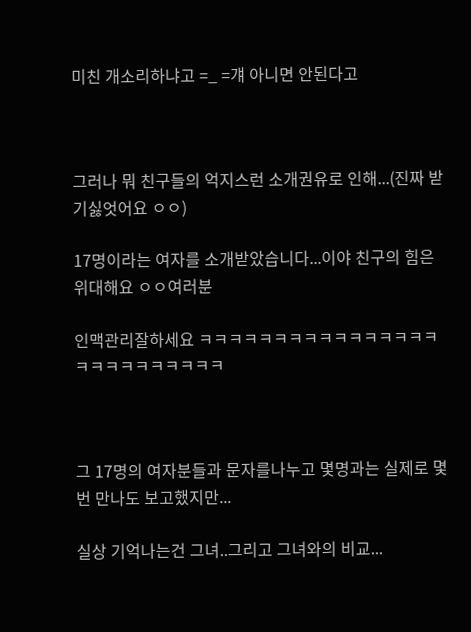미친 개소리하냐고 =_ =걔 아니면 안된다고



그러나 뭐 친구들의 억지스런 소개권유로 인해...(진짜 받기싫엇어요 ㅇㅇ)

17명이라는 여자를 소개받았습니다...이야 친구의 힘은 위대해요 ㅇㅇ여러분

인맥관리잘하세요 ㅋㅋㅋㅋㅋㅋㅋㅋㅋㅋㅋㅋㅋㅋㅋㅋㅋㅋㅋㅋㅋㅋㅋㅋㅋㅋ



그 17명의 여자분들과 문자를나누고 몇명과는 실제로 몇번 만나도 보고했지만...

실상 기억나는건 그녀..그리고 그녀와의 비교...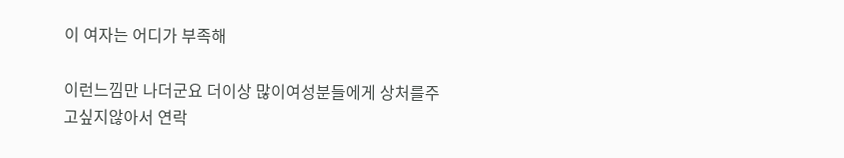이 여자는 어디가 부족해

이런느낌만 나더군요 더이상 많이여성분들에게 상처를주고싶지않아서 연락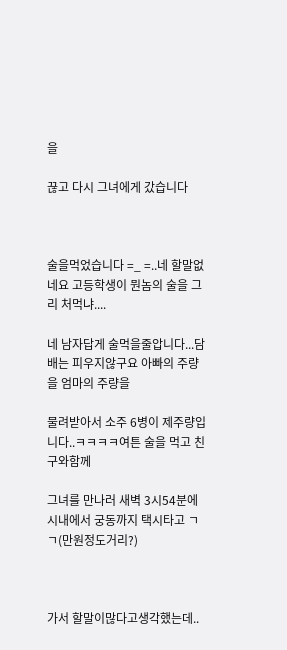을

끊고 다시 그녀에게 갔습니다



술을먹었습니다 =_ =..네 할말없네요 고등학생이 뭔놈의 술을 그리 처먹냐....

네 남자답게 술먹을줄압니다...담배는 피우지않구요 아빠의 주량을 엄마의 주량을

물려받아서 소주 6병이 제주량입니다..ㅋㅋㅋㅋ여튼 술을 먹고 친구와함께

그녀를 만나러 새벽 3시54분에 시내에서 궁동까지 택시타고 ㄱㄱ(만원정도거리?)



가서 할말이많다고생각했는데..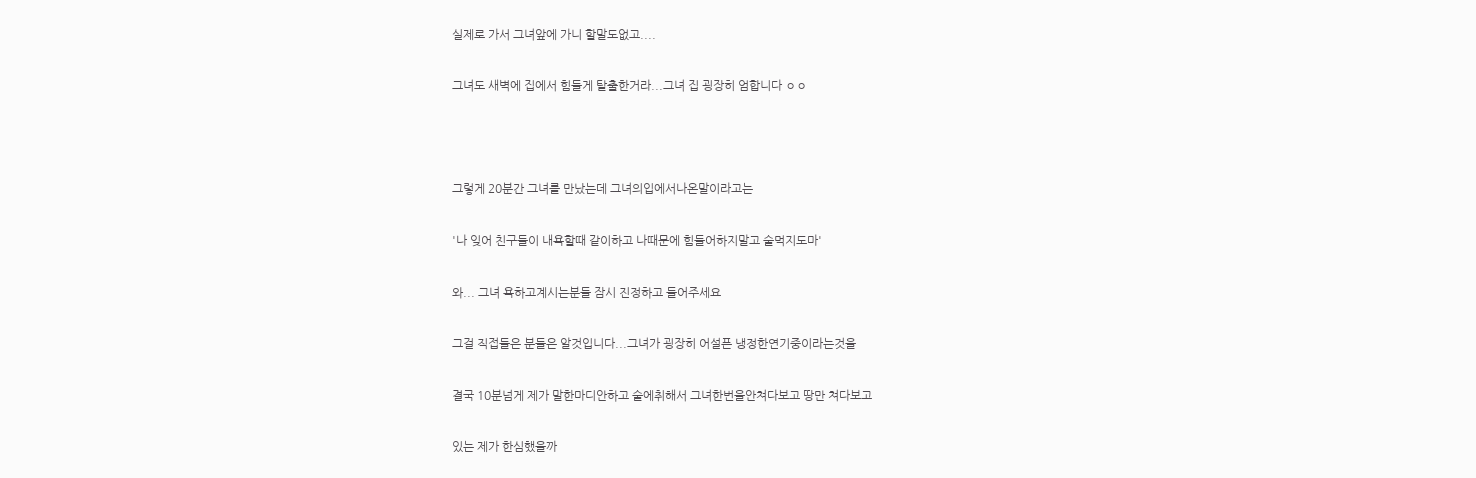실제로 가서 그녀앞에 가니 할말도없고....

그녀도 새벽에 집에서 힘들게 탈출한거라...그녀 집 굉장히 엄합니다 ㅇㅇ



그렇게 20분간 그녀를 만났는데 그녀의입에서나온말이라고는

'나 잊어 친구들이 내욕할때 같이하고 나때문에 힘들어하지말고 술먹지도마'

와... 그녀 욕하고계시는분들 잠시 진정하고 들어주세요

그걸 직접들은 분들은 알것입니다...그녀가 굉장히 어설픈 냉정한연기중이라는것을

결국 10분넘게 제가 말한마디안하고 술에취해서 그녀한번을안쳐다보고 땅만 쳐다보고

있는 제가 한심했을까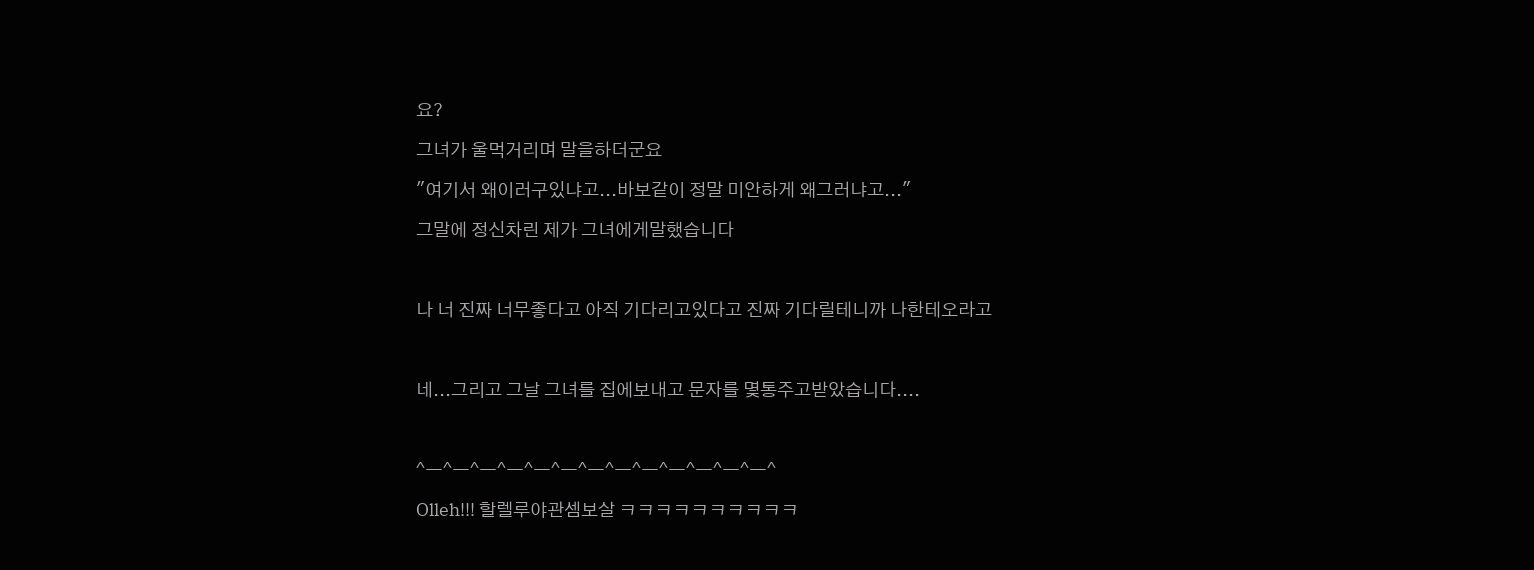요?

그녀가 울먹거리며 말을하더군요

"여기서 왜이러구있냐고...바보같이 정말 미안하게 왜그러냐고..."

그말에 정신차린 제가 그녀에게말했습니다



나 너 진짜 너무좋다고 아직 기다리고있다고 진짜 기다릴테니까 나한테오라고



네...그리고 그날 그녀를 집에보내고 문자를 몇통주고받았습니다....



^ㅡ^ㅡ^ㅡ^ㅡ^ㅡ^ㅡ^ㅡ^ㅡ^ㅡ^ㅡ^ㅡ^ㅡ^ㅡ^

Olleh!!! 할렐루야관셈보살 ㅋㅋㅋㅋㅋㅋㅋㅋㅋㅋ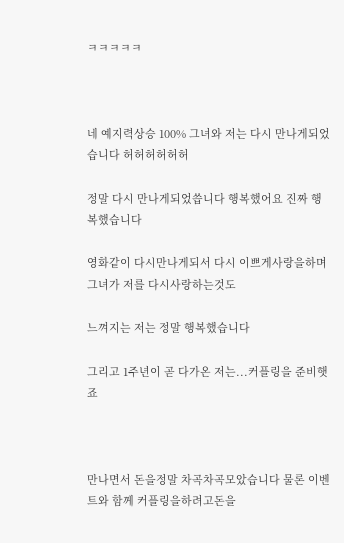ㅋㅋㅋㅋㅋ



네 예지력상승 100% 그녀와 저는 다시 만나게되었습니다 허허허허허허

정말 다시 만나게되었씁니다 행복했어요 진짜 행복했습니다

영화같이 다시만나게되서 다시 이쁘게사랑을하며 그녀가 저를 다시사랑하는것도

느껴지는 저는 정말 행복했습니다

그리고 1주년이 곧 다가온 저는...커플링을 준비햇죠



만나면서 돈을정말 차곡차곡모았습니다 물론 이벤트와 함께 커플링을하려고돈을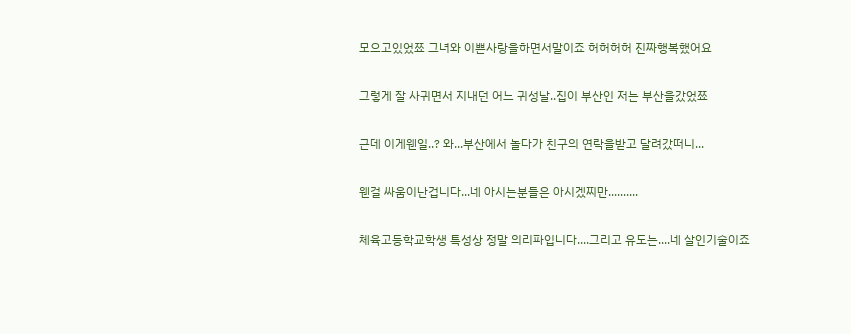모으고있었쬬 그녀와 이쁜사랑을하면서말이죠 허허허허 진짜행복했어요

그렇게 잘 사귀면서 지내던 어느 귀성날..집이 부산인 저는 부산을갔었쬬

근데 이게웬일..? 와...부산에서 놀다가 친구의 연락을받고 달려갔떠니...

웬걸 싸움이난겁니다...네 아시는분들은 아시겠찌만..........

체육고등학교학생 특성상 정말 의리파입니다....그리고 유도는....네 살인기술이죠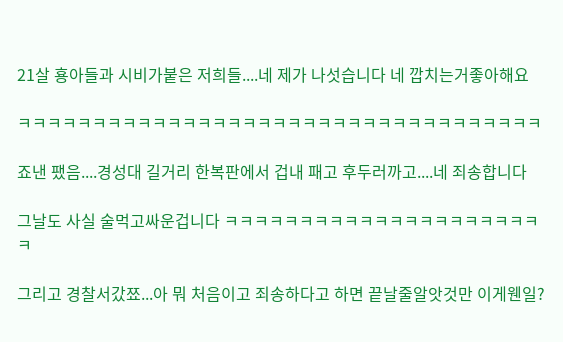21살 횽아들과 시비가붙은 저희들....네 제가 나섯습니다 네 깝치는거좋아해요

ㅋㅋㅋㅋㅋㅋㅋㅋㅋㅋㅋㅋㅋㅋㅋㅋㅋㅋㅋㅋㅋㅋㅋㅋㅋㅋㅋㅋㅋㅋㅋㅋㅋㅋㅋ

죠낸 팼음....경성대 길거리 한복판에서 겁내 패고 후두러까고....네 죄송합니다

그날도 사실 술먹고싸운겁니다 ㅋㅋㅋㅋㅋㅋㅋㅋㅋㅋㅋㅋㅋㅋㅋㅋㅋㅋㅋㅋㅋㅋ

그리고 경찰서갔쬬...아 뭐 처음이고 죄송하다고 하면 끝날줄알앗것만 이게웬일?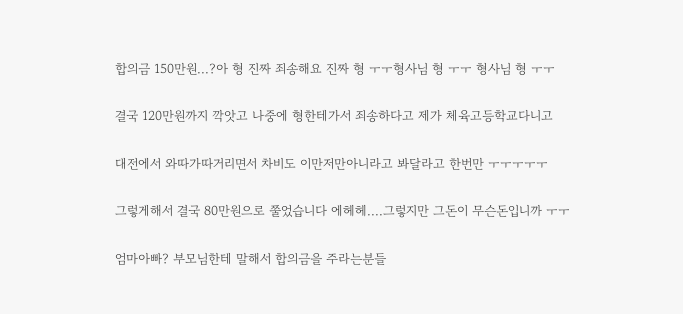합의금 150만원...?아 형 진짜 죄송해요 진짜 형 ㅜㅜ형사님 형 ㅜㅜ 형사님 형 ㅜㅜ

결국 120만원까지 깍앗고 나중에 형한테가서 죄송하다고 제가 체육고등학교다니고

대전에서 와따가따거리면서 차비도 이만저만아니라고 봐달라고 한번만 ㅜㅜㅜㅜㅜ

그렇게해서 결국 80만원으로 쭐었습니다 에헤헤....그렇지만 그돈이 무슨돈입니까 ㅜㅜ

엄마아빠? 부모님한테 말해서 합의금을 주라는분들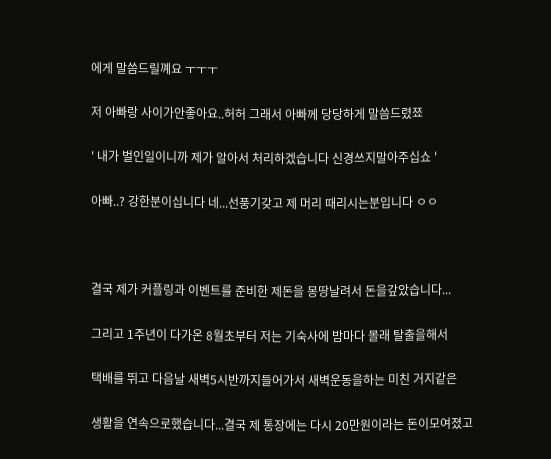에게 말씀드릴꼐요 ㅜㅜㅜ

저 아빠랑 사이가안좋아요..허허 그래서 아빠께 당당하게 말씀드렸쬬

' 내가 벌인일이니까 제가 알아서 처리하겠습니다 신경쓰지말아주십쇼 '

아빠..? 강한분이십니다 네...선풍기갖고 제 머리 때리시는분입니다 ㅇㅇ



결국 제가 커플링과 이벤트를 준비한 제돈을 몽땅날려서 돈을갚았습니다...

그리고 1주년이 다가온 8월초부터 저는 기숙사에 밤마다 몰래 탈출을해서

택배를 뛰고 다음날 새벽5시반까지들어가서 새벽운동을하는 미친 거지같은

생활을 연속으로했습니다...결국 제 통장에는 다시 20만원이라는 돈이모여졌고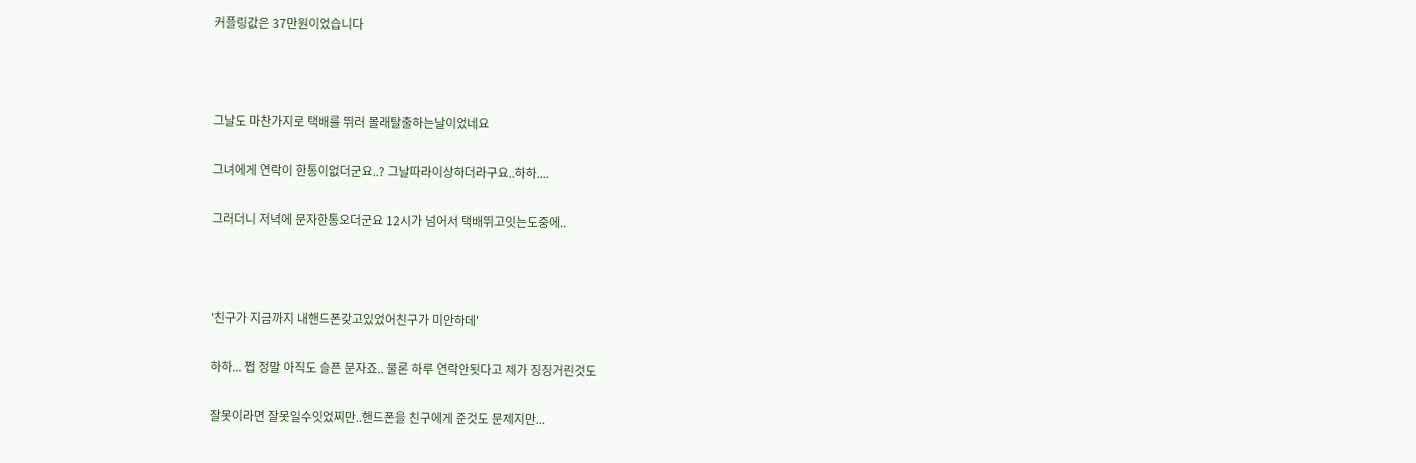커플링값은 37만원이었습니다



그날도 마찬가지로 택배를 뛰러 몰래탈출하는날이었네요

그녀에게 연락이 한통이없더군요..? 그날따라이상하더라구요..하하....

그러더니 저녁에 문자한통오더군요 12시가 넘어서 택배뛰고잇는도중에..



'친구가 지금까지 내핸드폰갖고있었어친구가 미안하데'

하하... 쩝 정말 아직도 슬픈 문자죠.. 물론 하루 연락안됫다고 제가 징징거린것도

잘못이라면 잘못일수잇었찌만..핸드폰을 친구에게 준것도 문제지만...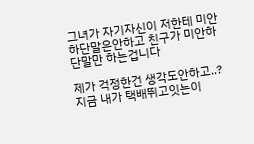그녀가 자기자신이 저한테 미안하단말은안하고 친구가 미안하단말만 하는겁니다

제가 걱정한건 생각도안하고..? 지금 내가 택배뛰고잇는이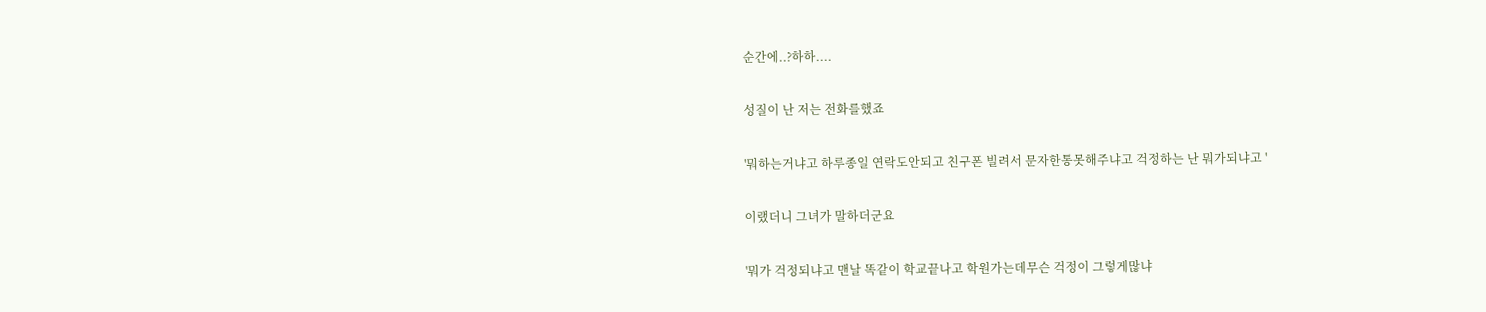순간에..?하하....

성질이 난 저는 전화를했죠

'뭐하는거냐고 하루종일 연락도안되고 친구폰 빌려서 문자한통못해주냐고 걱정하는 난 뭐가되냐고 '

이랬더니 그녀가 말하더군요

'뭐가 걱정되냐고 맨날 똑같이 학교끝나고 학원가는데무슨 걱정이 그렇게많냐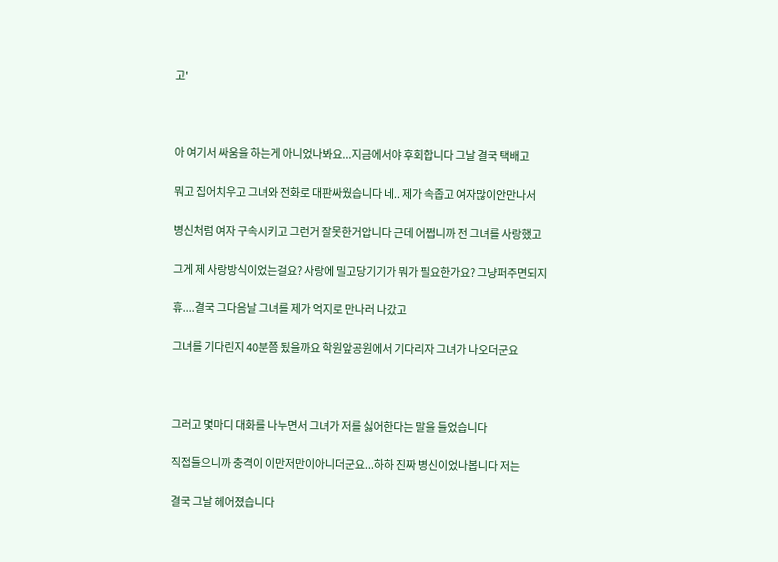고'



아 여기서 싸움을 하는게 아니었나봐요...지금에서야 후회합니다 그날 결국 택배고

뭐고 집어치우고 그녀와 전화로 대판싸웠습니다 네.. 제가 속좁고 여자많이안만나서

병신처럼 여자 구속시키고 그런거 잘못한거압니다 근데 어쩝니까 전 그녀를 사랑했고

그게 제 사랑방식이었는걸요? 사랑에 밀고당기기가 뭐가 필요한가요? 그냥퍼주면되지

휴....결국 그다음날 그녀를 제가 억지로 만나러 나갔고

그녀를 기다린지 40분쯤 됬을까요 학원앞공원에서 기다리자 그녀가 나오더군요



그러고 몇마디 대화를 나누면서 그녀가 저를 싫어한다는 말을 들었습니다

직접들으니까 충격이 이만저만이아니더군요...하하 진짜 병신이었나봅니다 저는

결국 그날 헤어졌습니다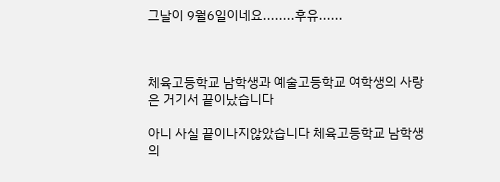그날이 9월6일이네요........후유......



체육고등학교 남학생과 예술고등학교 여학생의 사랑은 거기서 끝이났습니다

아니 사실 끝이나지않았습니다 체육고등학교 남학생의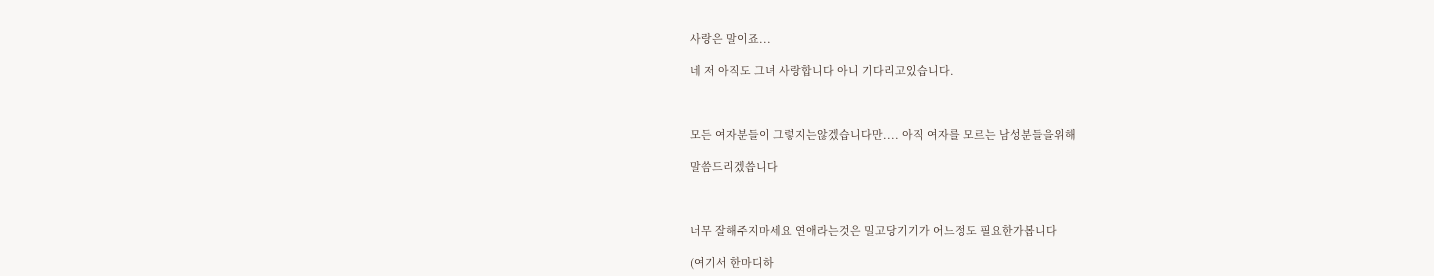사랑은 말이죠...

네 저 아직도 그녀 사랑합니다 아니 기다리고있습니다.



모든 여자분들이 그렇지는않겠습니다만.... 아직 여자를 모르는 남성분들을위해

말씀드리겠씁니다



너무 잘해주지마세요 연애라는것은 밀고당기기가 어느정도 필요한가봅니다

(여기서 한마디하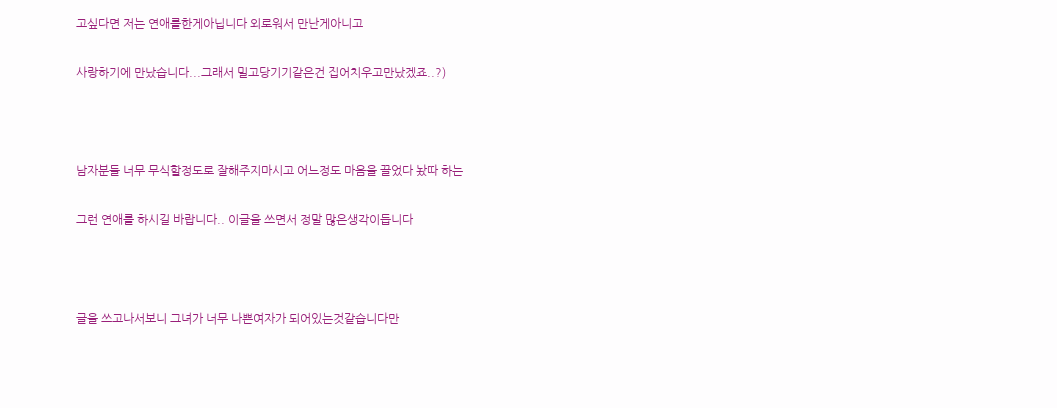고싶다면 저는 연애를한게아닙니다 외로워서 만난게아니고

사랑하기에 만났습니다...그래서 밀고당기기같은건 집어치우고만났겠죠..?)



남자분들 너무 무식할정도로 잘해주지마시고 어느정도 마음을 끌었다 놨따 하는

그런 연애를 하시길 바랍니다.. 이글을 쓰면서 정말 많은생각이듭니다



글을 쓰고나서보니 그녀가 너무 나쁜여자가 되어있는것같습니다만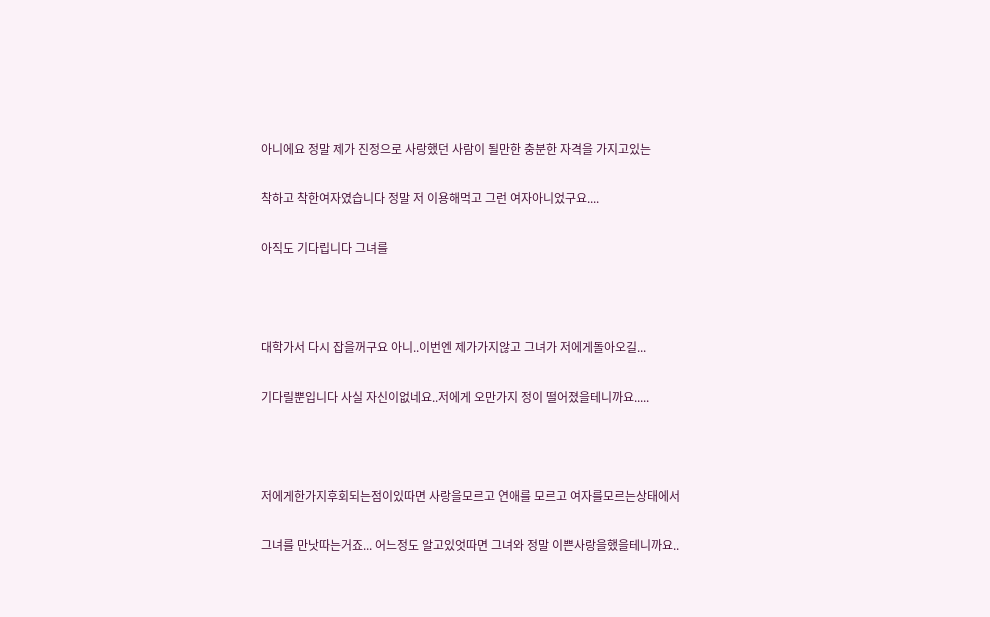아니에요 정말 제가 진정으로 사랑했던 사람이 될만한 충분한 자격을 가지고있는

착하고 착한여자였습니다 정말 저 이용해먹고 그런 여자아니었구요....

아직도 기다립니다 그녀를



대학가서 다시 잡을꺼구요 아니..이번엔 제가가지않고 그녀가 저에게돌아오길...

기다릴뿐입니다 사실 자신이없네요..저에게 오만가지 정이 떨어졌을테니까요.....



저에게한가지후회되는점이있따면 사랑을모르고 연애를 모르고 여자를모르는상태에서

그녀를 만낫따는거죠... 어느정도 알고있엇따면 그녀와 정말 이쁜사랑을했을테니까요..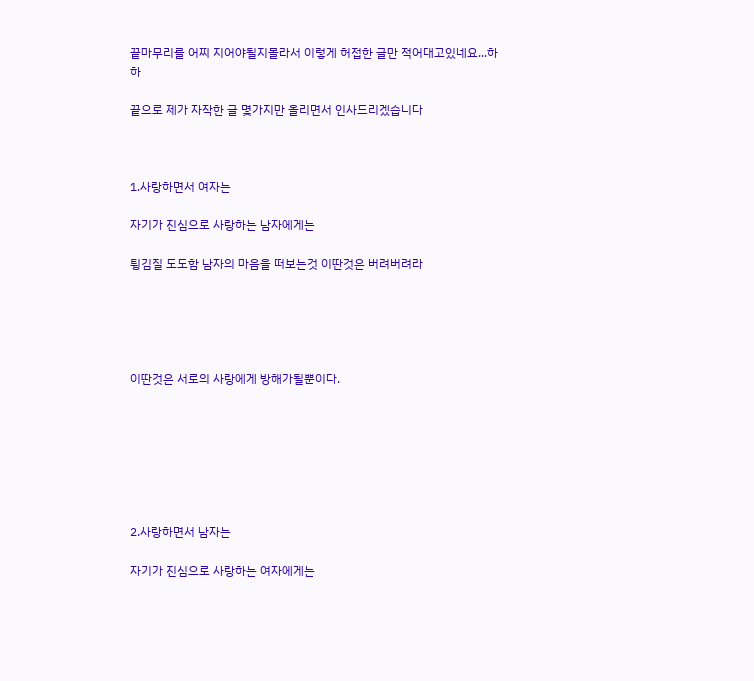끝마무리를 어찌 지어야될지몰라서 이렇게 허접한 글만 적어대고있네요...하하

끝으로 제가 자작한 글 몇가지만 올리면서 인사드리겠습니다



1.사랑하면서 여자는

자기가 진심으로 사랑하는 남자에게는

튕김질 도도함 남자의 마음을 떠보는것 이딴것은 버려버려라





이딴것은 서로의 사랑에게 방해가될뿐이다.







2.사랑하면서 남자는

자기가 진심으로 사랑하는 여자에게는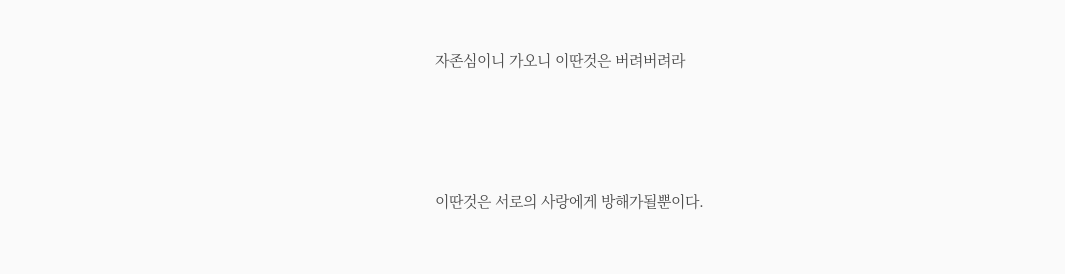자존심이니 가오니 이딴것은 버려버려라





이딴것은 서로의 사랑에게 방해가될뿐이다.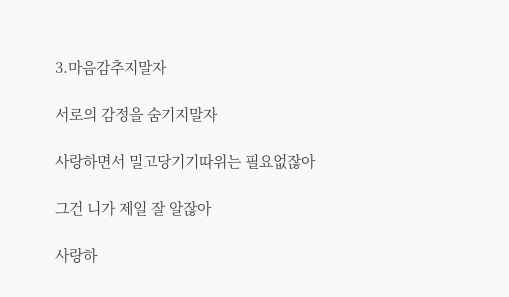3.마음감추지말자

서로의 감정을 숨기지말자

사랑하면서 밀고당기기따위는 필요없잖아

그건 니가 제일 잘 알잖아

사랑하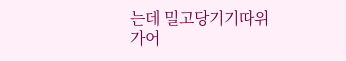는데 밀고당기기따위가어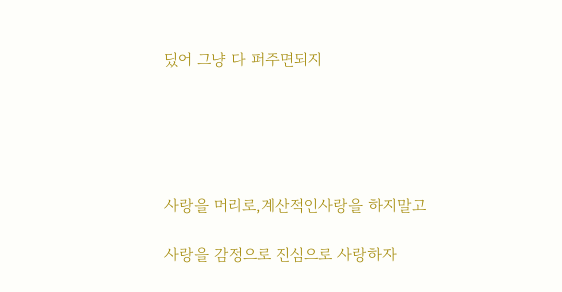딨어 그냥 다 퍼주면되지





사랑을 머리로,계산적인사랑을 하지말고

사랑을 감정으로 진심으로 사랑하자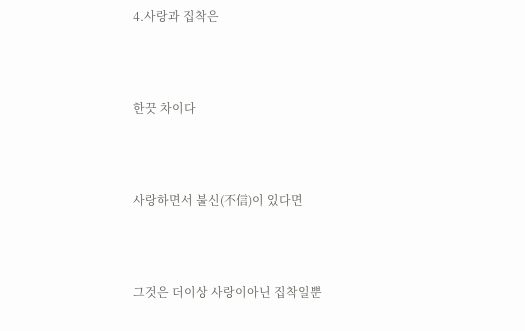4.사랑과 집착은



한끗 차이다



사랑하면서 불신(不信)이 있다면



그것은 더이상 사랑이아닌 집착일뿐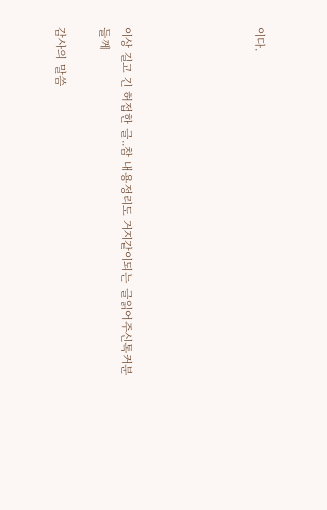이다.





이상 길고 긴 허접한 글..참 내용정리도 거지같이되는 글읽어주신톡커분들께

감사의 말씀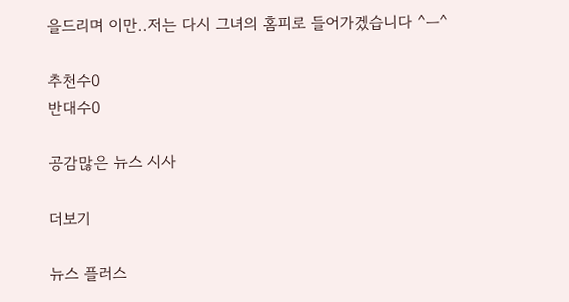을드리며 이만..저는 다시 그녀의 홈피로 들어가겠습니다 ^ㅡ^

추천수0
반대수0

공감많은 뉴스 시사

더보기

뉴스 플러스